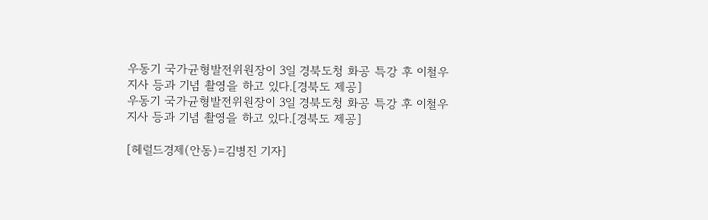우동기 국가균형발전위원장이 3일 경북도청 화공 특강 후 이철우 지사 등과 기념 촬영을 하고 있다.[경북도 제공]
우동기 국가균형발전위원장이 3일 경북도청 화공 특강 후 이철우 지사 등과 기념 촬영을 하고 있다.[경북도 제공]

[헤럴드경제(안동)=김병진 기자]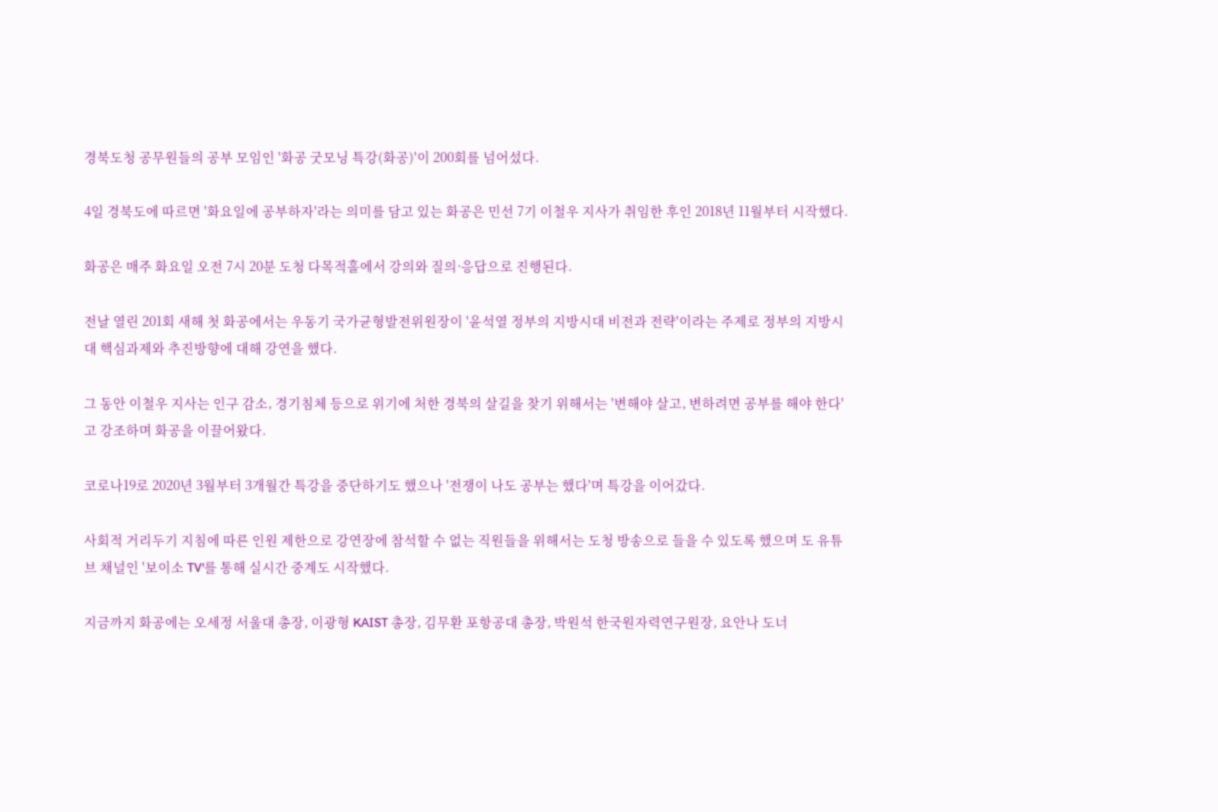경북도청 공무원들의 공부 모임인 '화공 굿모닝 특강(화공)'이 200회를 넘어섰다.

4일 경북도에 따르면 '화요일에 공부하자'라는 의미를 담고 있는 화공은 민선 7기 이철우 지사가 취임한 후인 2018년 11월부터 시작했다.

화공은 매주 화요일 오전 7시 20분 도청 다목적홀에서 강의와 질의·응답으로 진행된다.

전날 열린 201회 새해 첫 화공에서는 우동기 국가균형발전위원장이 '윤석열 정부의 지방시대 비전과 전략'이라는 주제로 정부의 지방시대 핵심과제와 추진방향에 대해 강연을 했다.

그 동안 이철우 지사는 인구 감소, 경기침체 등으로 위기에 처한 경북의 살길을 찾기 위해서는 '변해야 살고, 변하려면 공부를 해야 한다'고 강조하며 화공을 이끌어왔다.

코로나19로 2020년 3월부터 3개월간 특강을 중단하기도 했으나 '전쟁이 나도 공부는 했다'며 특강을 이어갔다.

사회적 거리두기 지침에 따른 인원 제한으로 강연장에 참석할 수 없는 직원들을 위해서는 도청 방송으로 들을 수 있도록 했으며 도 유튜브 채널인 '보이소 TV'를 통해 실시간 중계도 시작했다.

지금까지 화공에는 오세정 서울대 총장, 이광형 KAIST 총장, 김무환 포항공대 총장, 박원석 한국원자력연구원장, 요안나 도너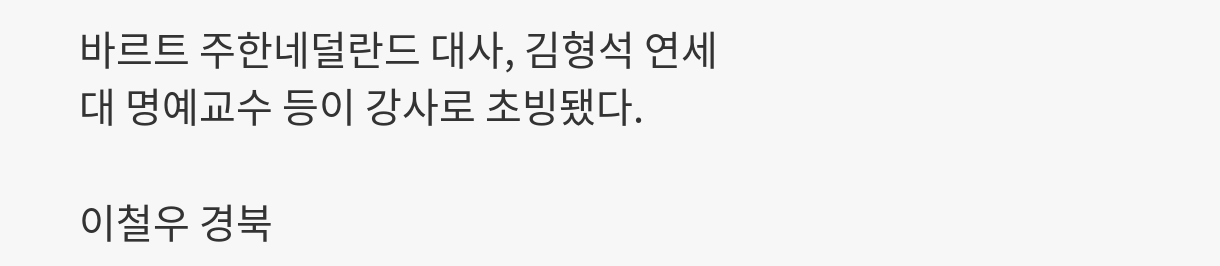바르트 주한네덜란드 대사, 김형석 연세대 명예교수 등이 강사로 초빙됐다.

이철우 경북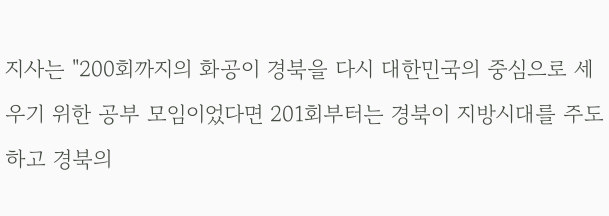지사는 "200회까지의 화공이 경북을 다시 대한민국의 중심으로 세우기 위한 공부 모임이었다면 201회부터는 경북이 지방시대를 주도하고 경북의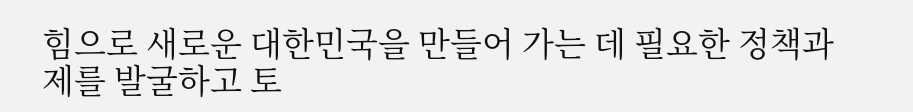힘으로 새로운 대한민국을 만들어 가는 데 필요한 정책과제를 발굴하고 토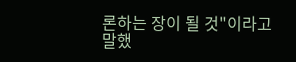론하는 장이 될 것"이라고 말했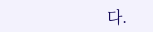다.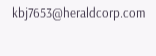kbj7653@heraldcorp.com